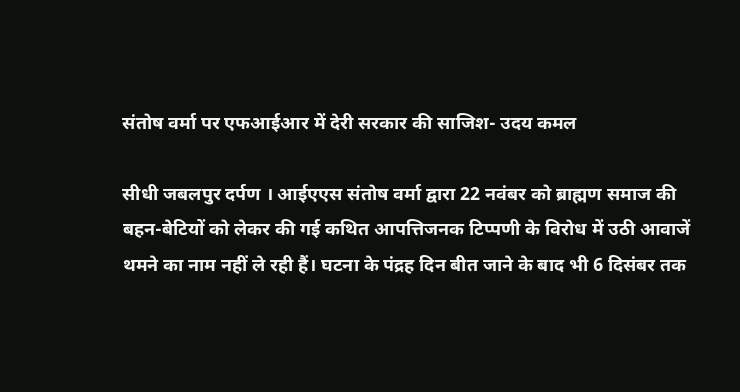संतोष वर्मा पर एफआईआर में देरी सरकार की साजिश- उदय कमल

सीधी जबलपुर दर्पण । आईएएस संतोष वर्मा द्वारा 22 नवंबर को ब्राह्मण समाज की बहन-बेटियों को लेकर की गई कथित आपत्तिजनक टिप्पणी के विरोध में उठी आवाजें थमने का नाम नहीं ले रही हैं। घटना के पंद्रह दिन बीत जाने के बाद भी 6 दिसंबर तक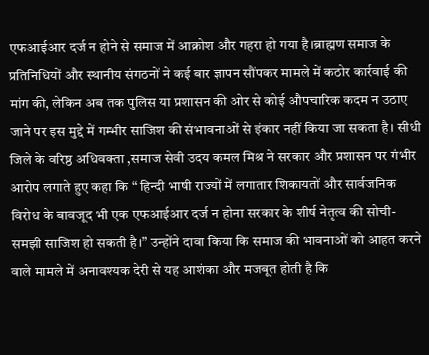एफआईआर दर्ज न होने से समाज में आक्रोश और गहरा हो गया है।ब्राह्मण समाज के प्रतिनिधियों और स्थानीय संगठनों ने कई बार ज्ञापन सौंपकर मामले में कठोर कार्रवाई की मांग की, लेकिन अब तक पुलिस या प्रशासन की ओर से कोई औपचारिक कदम न उठाए जाने पर इस मुद्दे में गम्भीर साजिश की संभावनाओं से इंकार नहीं किया जा सकता है। सीधी जिले के वरिष्ठ अधिवक्ता ,समाज सेवी उदय कमल मिश्र ने सरकार और प्रशासन पर गंभीर आरोप लगाते हुए कहा कि “ हिन्दी भाषी राज्यों में लगातार शिकायतों और सार्वजनिक विरोध के बावजूद भी एक एफआईआर दर्ज न होना सरकार के शीर्ष नेतृत्व की सोची-समझी साजिश हो सकती है।” उन्होंने दावा किया कि समाज की भावनाओं को आहत करने वाले मामले में अनावश्यक देरी से यह आशंका और मजबूत होती है कि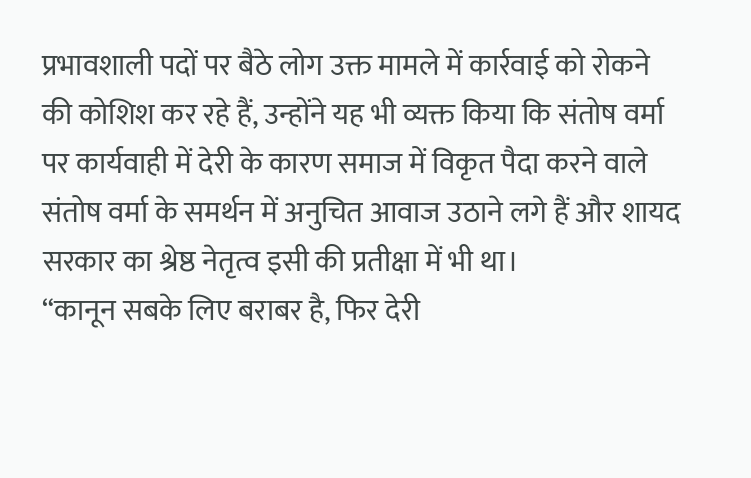प्रभावशाली पदों पर बैठे लोग उक्त मामले में कार्रवाई को रोकने की कोशिश कर रहे हैं, उन्होंने यह भी व्यक्त किया कि संतोष वर्मा पर कार्यवाही में देरी के कारण समाज में विकृत पैदा करने वाले संतोष वर्मा के समर्थन में अनुचित आवाज उठाने लगे हैं और शायद सरकार का श्रेष्ठ नेतृत्व इसी की प्रतीक्षा में भी था।
“कानून सबके लिए बराबर है, फिर देरी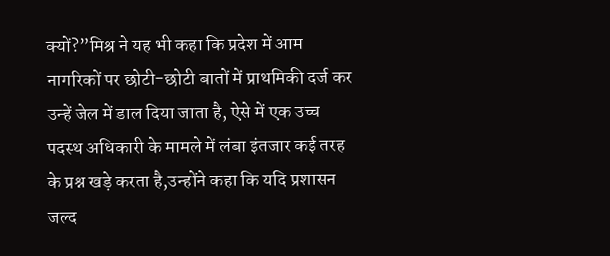क्यों?”मिश्र ने यह भी कहा कि प्रदेश में आम नागरिकों पर छोटी-छोटी बातों में प्राथमिकी दर्ज कर उन्हें जेल में डाल दिया जाता है, ऐसे में एक उच्च पदस्थ अधिकारी के मामले में लंबा इंतजार कई तरह के प्रश्न खड़े करता है,उन्होंने कहा कि यदि प्रशासन जल्द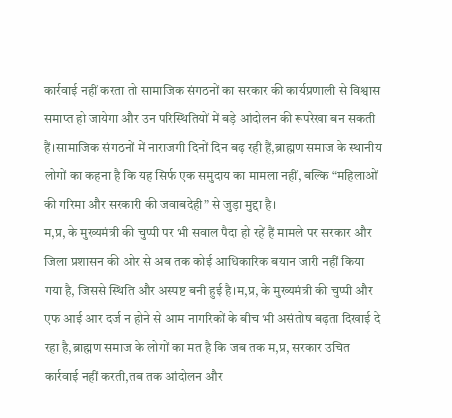कार्रवाई नहीं करता तो सामाजिक संगठनों का सरकार की कार्यप्रणाली से विश्वास समाप्त हो जायेगा और उन परिस्थितियों में बड़े आंदोलन की रूपरेखा बन सकती हैं।सामाजिक संगठनों में नाराजगी दिनों दिन बढ़ रही हैं,ब्राह्मण समाज के स्थानीय लोगों का कहना है कि यह सिर्फ एक समुदाय का मामला नहीं, बल्कि “महिलाओं की गरिमा और सरकारी की जवाबदेही” से जुड़ा मुद्दा है।
म,प्र, के मुख्यमंत्री की चुप्पी पर भी सवाल पैदा हो रहें हैं मामले पर सरकार और जिला प्रशासन की ओर से अब तक कोई आधिकारिक बयान जारी नहीं किया गया है, जिससे स्थिति और अस्पष्ट बनी हुई है।म,प्र, के मुख्यमंत्री की चुप्पी और एफ आई आर दर्ज न होने से आम नागरिकों के बीच भी असंतोष बढ़ता दिखाई दे रहा है,ब्राह्मण समाज के लोगों का मत है कि जब तक म,प्र, सरकार उचित कार्रवाई नहीं करती,तब तक आंदोलन और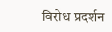विरोध प्रदर्शन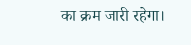का क्रम जारी रहेगा।